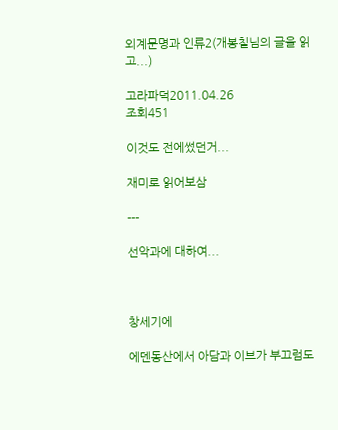외계문명과 인류2(개봉칠님의 글을 읽고...)

고라파덕2011.04.26
조회451

이것도 전에썼던거...

재미로 읽어보삼

---

선악과에 대하여...



창세기에

에덴동산에서 아담과 이브가 부끄럼도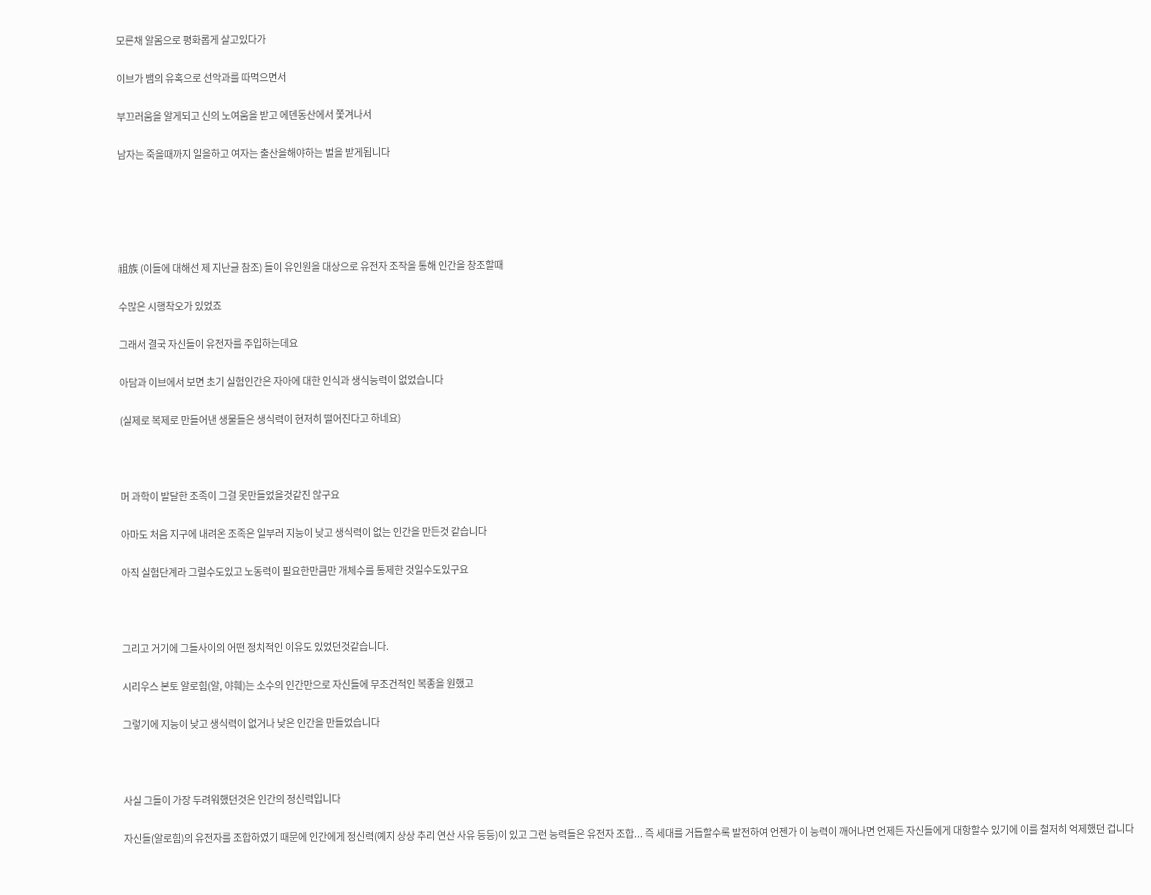모른채 알몸으로 평화롭게 살고있다가

이브가 뱀의 유혹으로 선악과를 따먹으면서

부끄러움을 알게되고 신의 노여움을 받고 에덴동산에서 쫓겨나서

남자는 죽을때까지 일을하고 여자는 출산을해야하는 벌을 받게됩니다





祖族 (이들에 대해선 제 지난글 참조) 들이 유인원을 대상으로 유전자 조작을 통해 인간을 창조할때

수많은 시행착오가 있었죠

그래서 결국 자신들이 유전자를 주입하는데요

아담과 이브에서 보면 초기 실험인간은 자아에 대한 인식과 생식능력이 없었습니다

(실제로 복제로 만들어낸 생물들은 생식력이 현저히 떨어진다고 하네요)



머 과학이 발달한 조족이 그걸 못만들었을것같진 않구요

아마도 처음 지구에 내려온 조족은 일부러 지능이 낮고 생식력이 없는 인간을 만든것 같습니다

아직 실험단계라 그럴수도있고 노동력이 필요한만큼만 개체수를 통제한 것일수도있구요



그리고 거기에 그들사이의 어떤 정치적인 이유도 있었던것같습니다.

시리우스 본토 알로힘(알, 야훼)는 소수의 인간만으로 자신들에 무조건적인 복종을 원했고

그렇기에 지능이 낮고 생식력이 없거나 낮은 인간을 만들었습니다



사실 그들이 가장 두려워했던것은 인간의 정신력입니다

자신들(알로힘)의 유전자를 조합하였기 때문에 인간에게 정신력(예지 상상 추리 연산 사유 등등)이 있고 그런 능력들은 유전자 조합... 즉 세대를 거듭할수록 발전하여 언젠가 이 능력이 깨어나면 언제든 자신들에게 대항할수 있기에 이를 철저히 억제했던 겁니다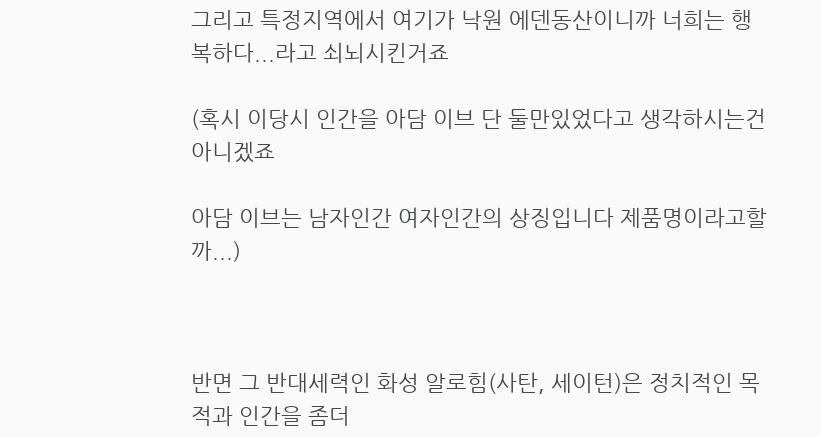그리고 특정지역에서 여기가 낙원 에덴동산이니까 너희는 행복하다...라고 쇠뇌시킨거죠

(혹시 이당시 인간을 아담 이브 단 둘만있었다고 생각하시는건 아니겠죠

아담 이브는 남자인간 여자인간의 상징입니다 제품명이라고할까...)



반면 그 반대세력인 화성 알로힘(사탄, 세이턴)은 정치적인 목적과 인간을 좀더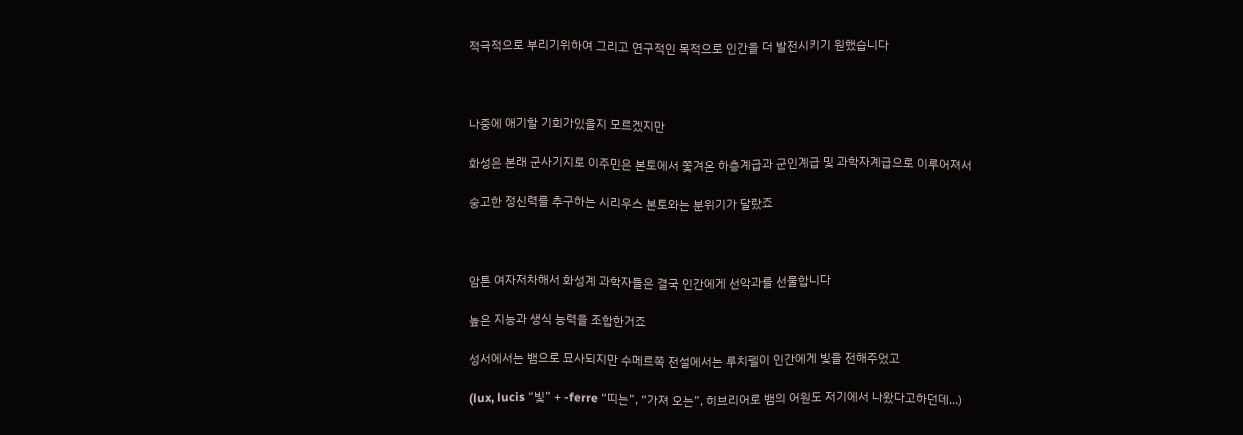적극적으로 부리기위하여 그리고 연구적인 목적으로 인간을 더 발전시키기 원했습니다



나중에 애기할 기회가있을지 모르겠지만

화성은 본래 군사기지로 이주민은 본토에서 쫓겨온 하층계급과 군인계급 및 과학자계급으로 이루어져서

숭고한 정신력를 추구하는 시리우스 본토와는 분위기가 달랐죠



암튼 여자저차해서 화성계 과학자들은 결국 인간에게 선악과를 선물합니다

높은 지능과 생식 능력을 조합한거죠

성서에서는 뱀으로 묘사되지만 수메르쪽 전설에서는 루치펠이 인간에게 빛을 전해주었고

(lux, lucis “빛” + -ferre “띠는”, “가져 오는”, 히브리어로 뱀의 어원도 저기에서 나왔다고하던데...)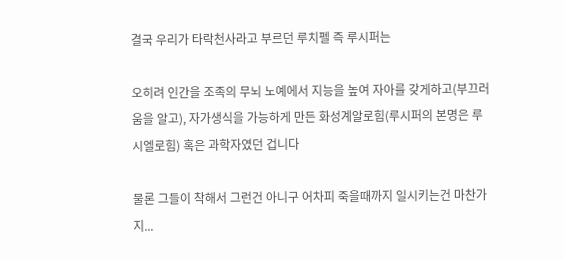결국 우리가 타락천사라고 부르던 루치펠 즉 루시퍼는

오히려 인간을 조족의 무뇌 노예에서 지능을 높여 자아를 갖게하고(부끄러움을 알고), 자가생식을 가능하게 만든 화성계알로힘(루시퍼의 본명은 루시엘로힘) 혹은 과학자였던 겁니다

물론 그들이 착해서 그런건 아니구 어차피 죽을때까지 일시키는건 마찬가지...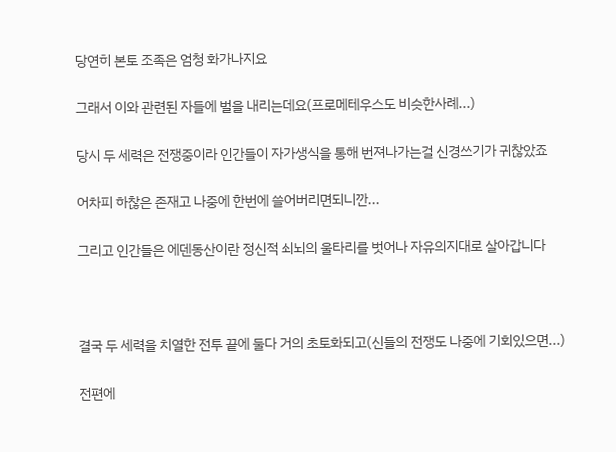당연히 본토 조족은 엄청 화가나지요

그래서 이와 관련된 자들에 벌을 내리는데요(프로메테우스도 비슷한사례...)

당시 두 세력은 전쟁중이라 인간들이 자가생식을 통해 번져나가는걸 신경쓰기가 귀찮았죠

어차피 하찮은 존재고 나중에 한번에 쓸어버리면되니깐...

그리고 인간들은 에덴동산이란 정신적 쇠뇌의 울타리를 벗어나 자유의지대로 살아갑니다



결국 두 세력을 치열한 전투 끝에 둘다 거의 초토화되고(신들의 전쟁도 나중에 기회있으면...)

전편에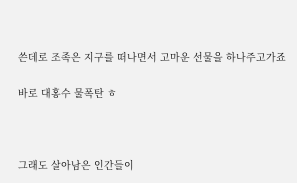쓴데로 조족은 지구를 떠나면서 고마운 선물을 하나주고가죠

바로 대홍수 물폭탄 ㅎ



그래도 살아남은 인간들이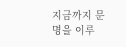지금까지 문명을 이루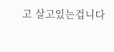고 살고있는겁니다